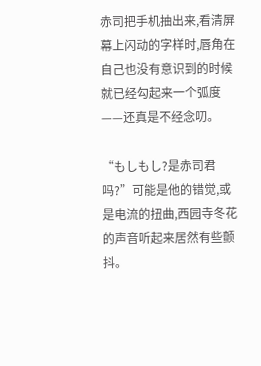赤司把手机抽出来,看清屏幕上闪动的字样时,唇角在自己也没有意识到的时候就已经勾起来一个弧度——还真是不经念叨。

“もしもし?是赤司君吗?”可能是他的错觉,或是电流的扭曲,西园寺冬花的声音听起来居然有些颤抖。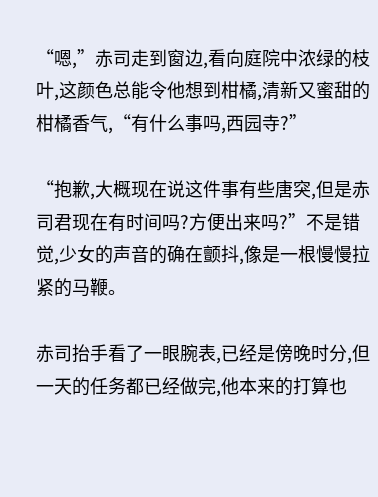“嗯,”赤司走到窗边,看向庭院中浓绿的枝叶,这颜色总能令他想到柑橘,清新又蜜甜的柑橘香气,“有什么事吗,西园寺?”

“抱歉,大概现在说这件事有些唐突,但是赤司君现在有时间吗?方便出来吗?”不是错觉,少女的声音的确在颤抖,像是一根慢慢拉紧的马鞭。

赤司抬手看了一眼腕表,已经是傍晚时分,但一天的任务都已经做完,他本来的打算也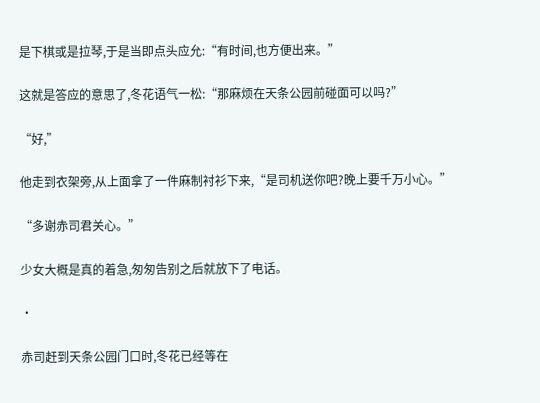是下棋或是拉琴,于是当即点头应允:“有时间,也方便出来。”

这就是答应的意思了,冬花语气一松:“那麻烦在天条公园前碰面可以吗?”

“好,”

他走到衣架旁,从上面拿了一件麻制衬衫下来,“是司机送你吧?晚上要千万小心。”

“多谢赤司君关心。”

少女大概是真的着急,匆匆告别之后就放下了电话。

·

赤司赶到天条公园门口时,冬花已经等在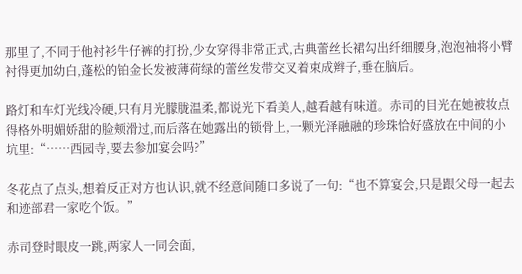那里了,不同于他衬衫牛仔裤的打扮,少女穿得非常正式,古典蕾丝长裙勾出纤细腰身,泡泡袖将小臂衬得更加幼白,蓬松的铂金长发被薄荷绿的蕾丝发带交叉着束成辫子,垂在脑后。

路灯和车灯光线冷硬,只有月光朦胧温柔,都说光下看美人,越看越有味道。赤司的目光在她被妆点得格外明媚娇甜的脸颊滑过,而后落在她露出的锁骨上,一颗光泽融融的珍珠恰好盛放在中间的小坑里:“……西园寺,要去参加宴会吗?”

冬花点了点头,想着反正对方也认识,就不经意间随口多说了一句:“也不算宴会,只是跟父母一起去和迹部君一家吃个饭。”

赤司登时眼皮一跳,两家人一同会面,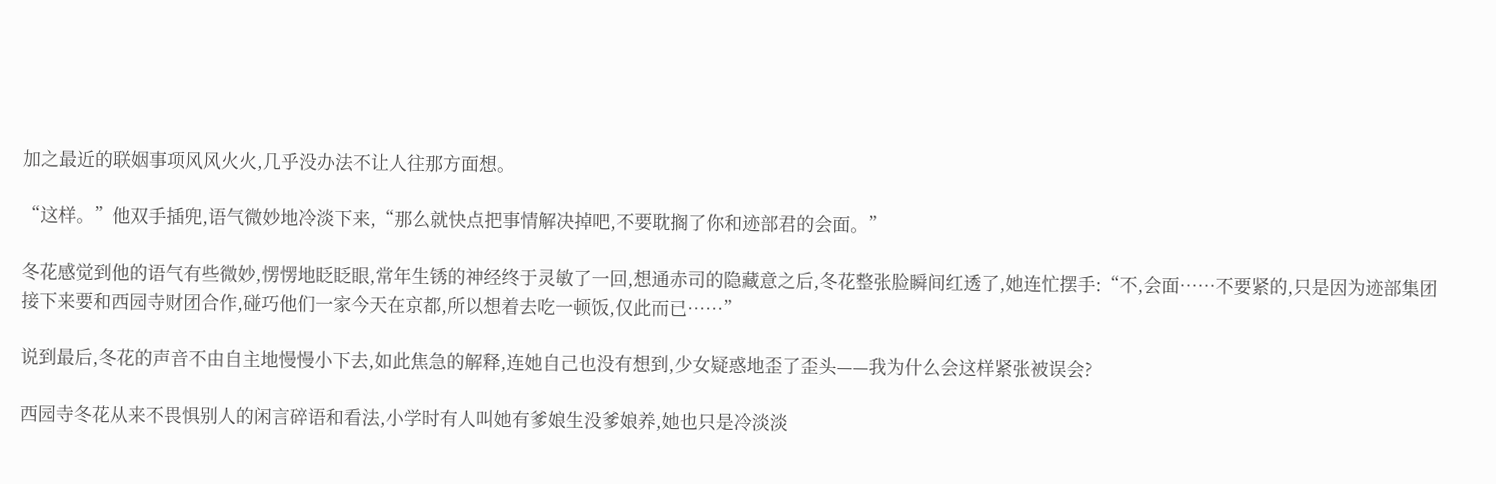加之最近的联姻事项风风火火,几乎没办法不让人往那方面想。

“这样。”他双手插兜,语气微妙地冷淡下来,“那么就快点把事情解决掉吧,不要耽搁了你和迹部君的会面。”

冬花感觉到他的语气有些微妙,愣愣地眨眨眼,常年生锈的神经终于灵敏了一回,想通赤司的隐藏意之后,冬花整张脸瞬间红透了,她连忙摆手:“不,会面……不要紧的,只是因为迹部集团接下来要和西园寺财团合作,碰巧他们一家今天在京都,所以想着去吃一顿饭,仅此而已……”

说到最后,冬花的声音不由自主地慢慢小下去,如此焦急的解释,连她自己也没有想到,少女疑惑地歪了歪头——我为什么会这样紧张被误会?

西园寺冬花从来不畏惧别人的闲言碎语和看法,小学时有人叫她有爹娘生没爹娘养,她也只是冷淡淡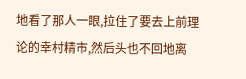地看了那人一眼,拉住了要去上前理论的幸村精市,然后头也不回地离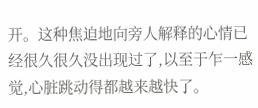开。这种焦迫地向旁人解释的心情已经很久很久没出现过了,以至于乍一感觉,心脏跳动得都越来越快了。